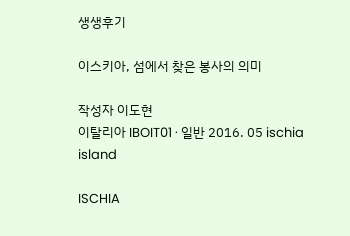생생후기

이스키아, 섬에서 찾은 봉사의 의미

작성자 이도현
이탈리아 IBOIT01 · 일반 2016. 05 ischia island

ISCHIA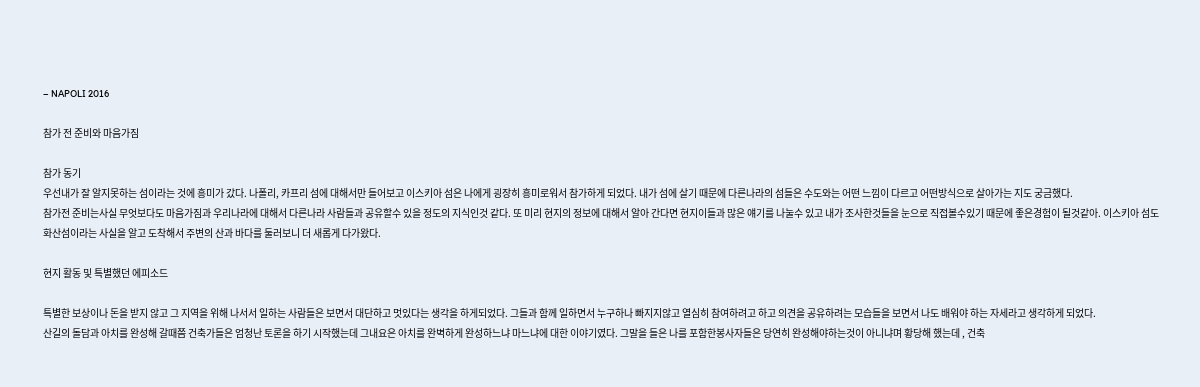– NAPOLI 2016

참가 전 준비와 마음가짐

참가 동기
우선내가 잘 알지못하는 섬이라는 것에 흥미가 갔다. 나폴리, 카프리 섬에 대해서만 들어보고 이스키아 섬은 나에게 굉장히 흥미로워서 참가하게 되었다. 내가 섬에 살기 때문에 다른나라의 섬들은 수도와는 어떤 느낌이 다르고 어떤방식으로 살아가는 지도 궁금했다.
참가전 준비는사실 무엇보다도 마음가짐과 우리나라에 대해서 다른나라 사람들과 공유할수 있을 정도의 지식인것 같다. 또 미리 현지의 정보에 대해서 알아 간다면 현지이들과 많은 얘기를 나눌수 있고 내가 조사한것들을 눈으로 직접볼수있기 때문에 좋은경험이 될것같아. 이스키아 섬도 화산섬이라는 사실을 알고 도착해서 주변의 산과 바다를 둘러보니 더 새롭게 다가왔다.

현지 활동 및 특별했던 에피소드

특별한 보상이나 돈을 받지 않고 그 지역을 위해 나서서 일하는 사람들은 보면서 대단하고 멋있다는 생각을 하게되었다. 그들과 함께 일하면서 누구하나 빠지지않고 열심히 참여하려고 하고 의견을 공유하려는 모습들을 보면서 나도 배워야 하는 자세라고 생각하게 되었다.
산길의 돌담과 아치를 완성해 갈때쯤 건축가들은 엄청난 토론을 하기 시작했는데 그내요은 아치를 완벽하게 완성하느냐 마느냐에 대한 이야기였다. 그말을 들은 나를 포함한봉사자들은 당연히 완성해야하는것이 아니냐며 황당해 했는데 , 건축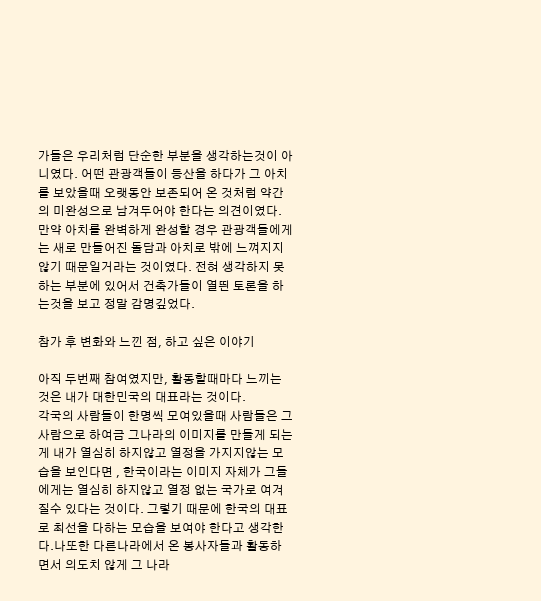가들은 우리처럼 단순한 부분을 생각하는것이 아니였다. 어떤 관광객들이 등산을 하다가 그 아치를 보았을때 오랫동안 보존되어 온 것처럼 약간의 미완성으로 남겨두어야 한다는 의견이였다. 만약 아치를 완벽하게 완성할 경우 관광객들에게는 새로 만들어진 돌담과 아치로 밖에 느껴지지 않기 때문일거라는 것이였다. 전혀 생각하지 못하는 부분에 있어서 건축가들이 열띈 토론을 하는것을 보고 정말 감명깊었다.

참가 후 변화와 느낀 점, 하고 싶은 이야기

아직 두번째 참여였지만, 활동할때마다 느끼는것은 내가 대한민국의 대표라는 것이다.
각국의 사람들이 한명씩 모여있을때 사람들은 그사람으로 하여금 그나라의 이미지를 만들게 되는게 내가 열심히 하지않고 열정을 가지지않는 모습을 보인다면 , 한국이라는 이미지 자체가 그들에게는 열심히 하지않고 열정 없는 국가로 여겨질수 있다는 것이다. 그렇기 때문에 한국의 대표로 최선을 다하는 모습을 보여야 한다고 생각한다.나또한 다른나라에서 온 봉사자들과 활동하면서 의도치 않게 그 나라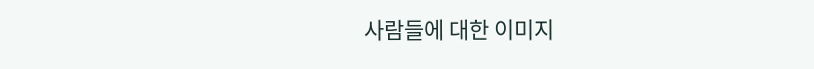사람들에 대한 이미지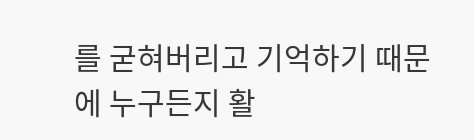를 굳혀버리고 기억하기 때문에 누구든지 활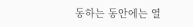동하는 동안에는 열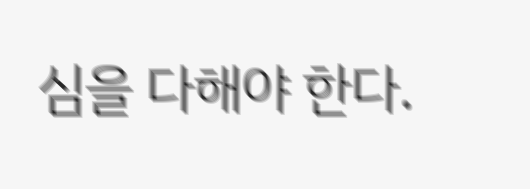심을 다해야 한다.